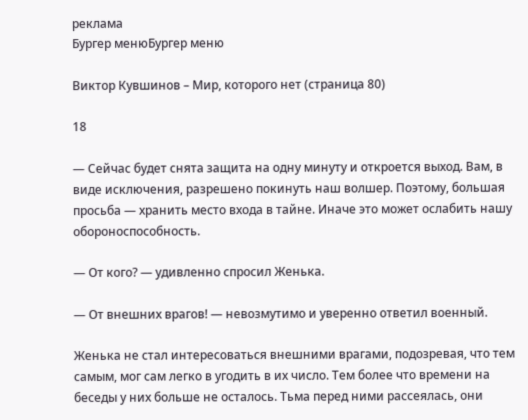реклама
Бургер менюБургер меню

Виктор Кувшинов – Мир, которого нет (страница 80)

18

— Сейчас будет снята защита на одну минуту и откроется выход. Вам, в виде исключения, разрешено покинуть наш волшер. Поэтому, большая просьба — хранить место входа в тайне. Иначе это может ослабить нашу обороноспособность.

— От кого? — удивленно спросил Женька.

— От внешних врагов! — невозмутимо и уверенно ответил военный.

Женька не стал интересоваться внешними врагами, подозревая, что тем самым, мог сам легко в угодить в их число. Тем более что времени на беседы у них больше не осталось. Тьма перед ними рассеялась, они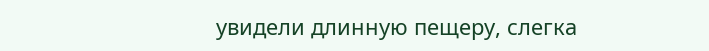увидели длинную пещеру, слегка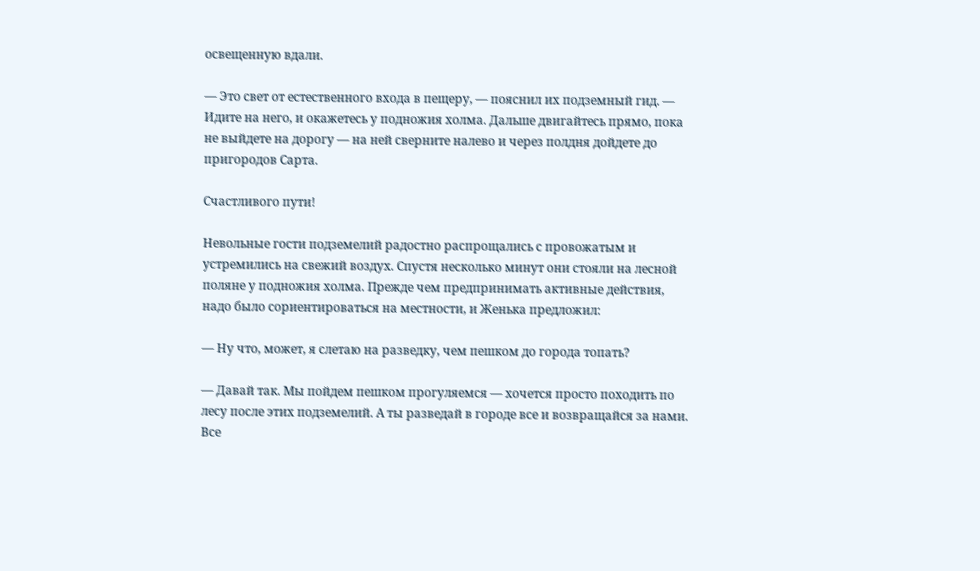освещенную вдали.

— Это свет от естественного входа в пещеру, — пояснил их подземный гид. — Идите на него, и окажетесь у подножия холма. Дальше двигайтесь прямо, пока не выйдете на дорогу — на ней сверните налево и через полдня дойдете до пригородов Сарта.

Счастливого пути!

Невольные гости подземелий радостно распрощались с провожатым и устремились на свежий воздух. Спустя несколько минут они стояли на лесной поляне у подножия холма. Прежде чем предпринимать активные действия, надо было сориентироваться на местности, и Женька предложил:

— Ну что, может, я слетаю на разведку, чем пешком до города топать?

— Давай так. Мы пойдем пешком прогуляемся — хочется просто походить по лесу после этих подземелий. А ты разведай в городе все и возвращайся за нами. Все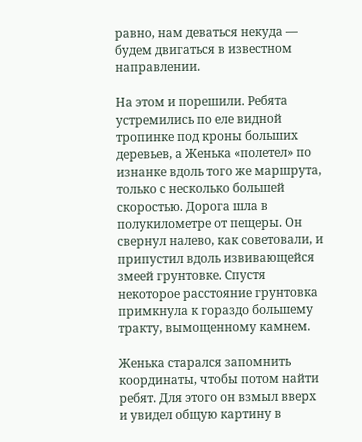равно, нам деваться некуда — будем двигаться в известном направлении.

На этом и порешили. Ребята устремились по еле видной тропинке под кроны больших деревьев, а Женька «полетел» по изнанке вдоль того же маршрута, только с несколько большей скоростью. Дорога шла в полукилометре от пещеры. Он свернул налево, как советовали, и припустил вдоль извивающейся змеей грунтовке. Спустя некоторое расстояние грунтовка примкнула к гораздо большему тракту, вымощенному камнем.

Женька старался запомнить координаты, чтобы потом найти ребят. Для этого он взмыл вверх и увидел общую картину в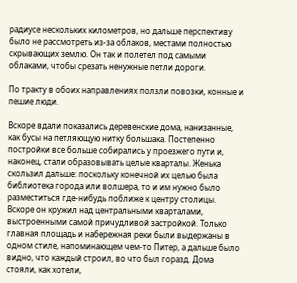радиусе нескольких километров, но дальше перспективу было не рассмотреть из-за облаков, местами полностью скрывающих землю. Он так и полетел под самыми облаками, чтобы срезать ненужные петли дороги.

По тракту в обоих направлениях ползли повозки, конные и пешие люди.

Вскоре вдали показались деревенские дома, нанизанные, как бусы на петляющую нитку большака. Постепенно постройки все больше собирались у проезжего пути и, наконец, стали образовывать целые кварталы. Женька скользил дальше: поскольку конечной их целью была библиотека города или волшера, то и им нужно было разместиться где-нибудь поближе к центру столицы. Вскоре он кружил над центральными кварталами, выстроенными самой причудливой застройкой. Только главная площадь и набережная реки были выдержаны в одном стиле, напоминающем чем-то Питер, а дальше было видно, что каждый строил, во что был горазд. Дома стояли, как хотели,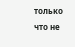только что не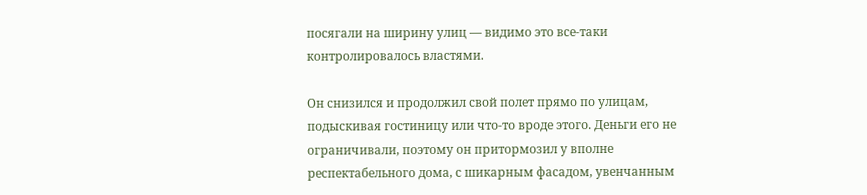посягали на ширину улиц — видимо это все-таки контролировалось властями.

Он снизился и продолжил свой полет прямо по улицам, подыскивая гостиницу или что-то вроде этого. Деньги его не ограничивали, поэтому он притормозил у вполне респектабельного дома, с шикарным фасадом, увенчанным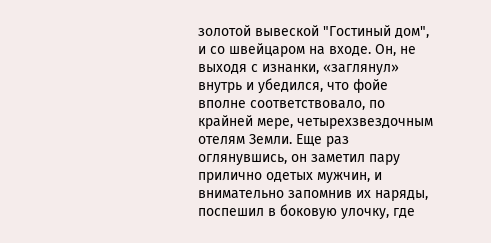золотой вывеской "Гостиный дом", и со швейцаром на входе. Он, не выходя с изнанки, «заглянул» внутрь и убедился, что фойе вполне соответствовало, по крайней мере, четырехзвездочным отелям Земли. Еще раз оглянувшись, он заметил пару прилично одетых мужчин, и внимательно запомнив их наряды, поспешил в боковую улочку, где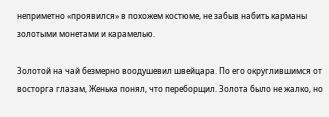неприметно «проявился» в похожем костюме, не забыв набить карманы золотыми монетами и карамелью.

Золотой на чай безмерно воодушевил швейцара. По его округлившимся от восторга глазам, Женька понял, что переборщил. Золота было не жалко, но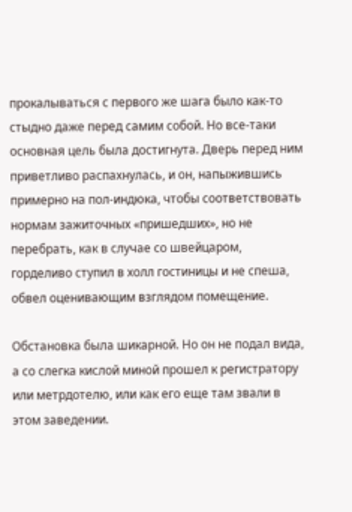прокалываться с первого же шага было как-то стыдно даже перед самим собой. Но все-таки основная цель была достигнута. Дверь перед ним приветливо распахнулась, и он, напыжившись примерно на пол-индюка, чтобы соответствовать нормам зажиточных «пришедших», но не перебрать, как в случае со швейцаром, горделиво ступил в холл гостиницы и не спеша, обвел оценивающим взглядом помещение.

Обстановка была шикарной. Но он не подал вида, а со слегка кислой миной прошел к регистратору или метрдотелю, или как его еще там звали в этом заведении.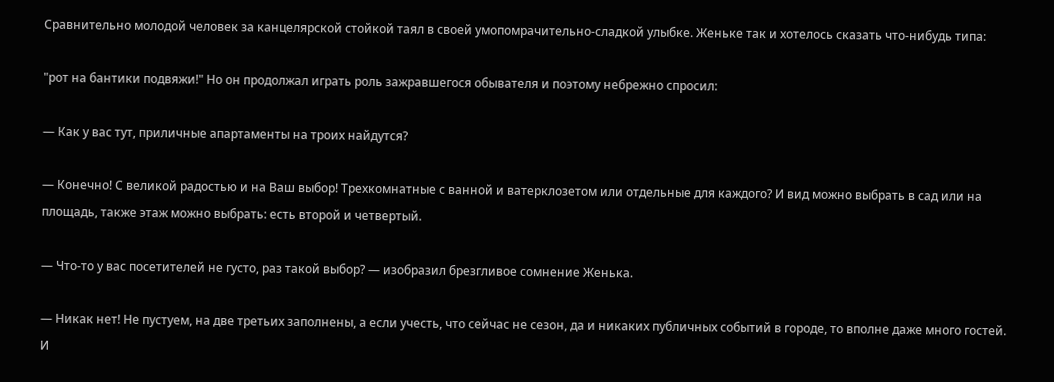Сравнительно молодой человек за канцелярской стойкой таял в своей умопомрачительно-сладкой улыбке. Женьке так и хотелось сказать что-нибудь типа:

"рот на бантики подвяжи!" Но он продолжал играть роль зажравшегося обывателя и поэтому небрежно спросил:

— Как у вас тут, приличные апартаменты на троих найдутся?

— Конечно! С великой радостью и на Ваш выбор! Трехкомнатные с ванной и ватерклозетом или отдельные для каждого? И вид можно выбрать в сад или на площадь, также этаж можно выбрать: есть второй и четвертый.

— Что-то у вас посетителей не густо, раз такой выбор? — изобразил брезгливое сомнение Женька.

— Никак нет! Не пустуем, на две третьих заполнены, а если учесть, что сейчас не сезон, да и никаких публичных событий в городе, то вполне даже много гостей. И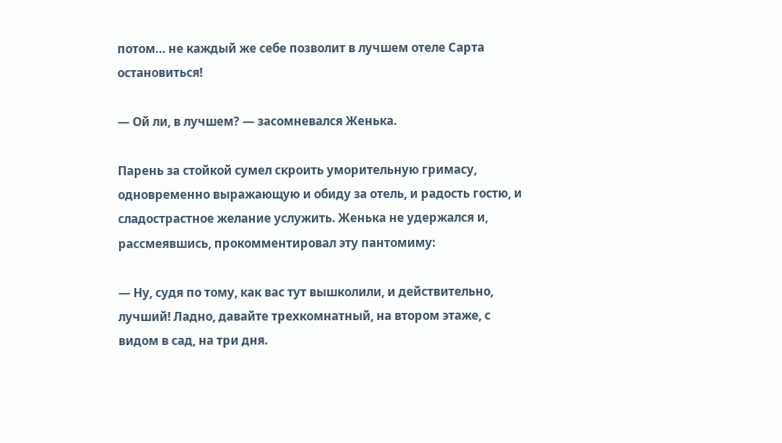потом… не каждый же себе позволит в лучшем отеле Сарта остановиться!

— Ой ли, в лучшем? — засомневался Женька.

Парень за стойкой сумел скроить уморительную гримасу, одновременно выражающую и обиду за отель, и радость гостю, и сладострастное желание услужить. Женька не удержался и, рассмеявшись, прокомментировал эту пантомиму:

— Ну, судя по тому, как вас тут вышколили, и действительно, лучший! Ладно, давайте трехкомнатный, на втором этаже, с видом в сад, на три дня.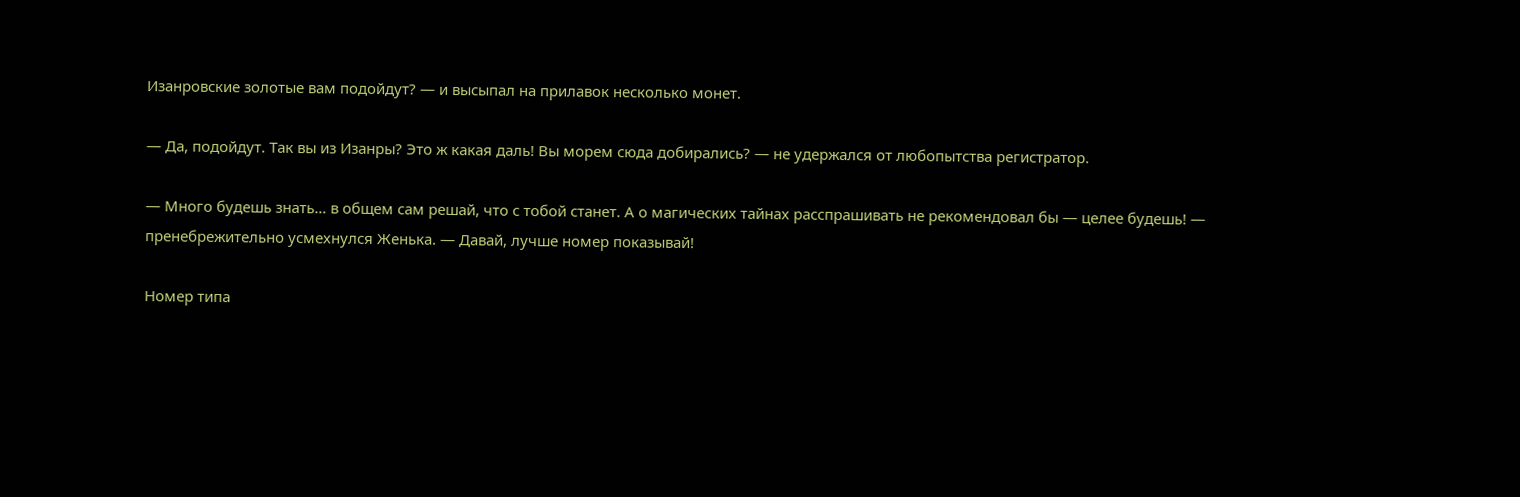Изанровские золотые вам подойдут? — и высыпал на прилавок несколько монет.

— Да, подойдут. Так вы из Изанры? Это ж какая даль! Вы морем сюда добирались? — не удержался от любопытства регистратор.

— Много будешь знать… в общем сам решай, что с тобой станет. А о магических тайнах расспрашивать не рекомендовал бы — целее будешь! — пренебрежительно усмехнулся Женька. — Давай, лучше номер показывай!

Номер типа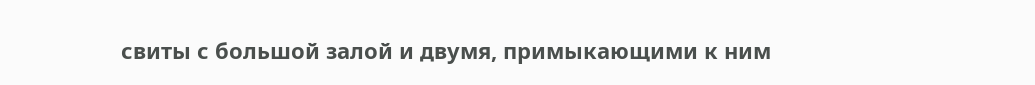свиты с большой залой и двумя, примыкающими к ним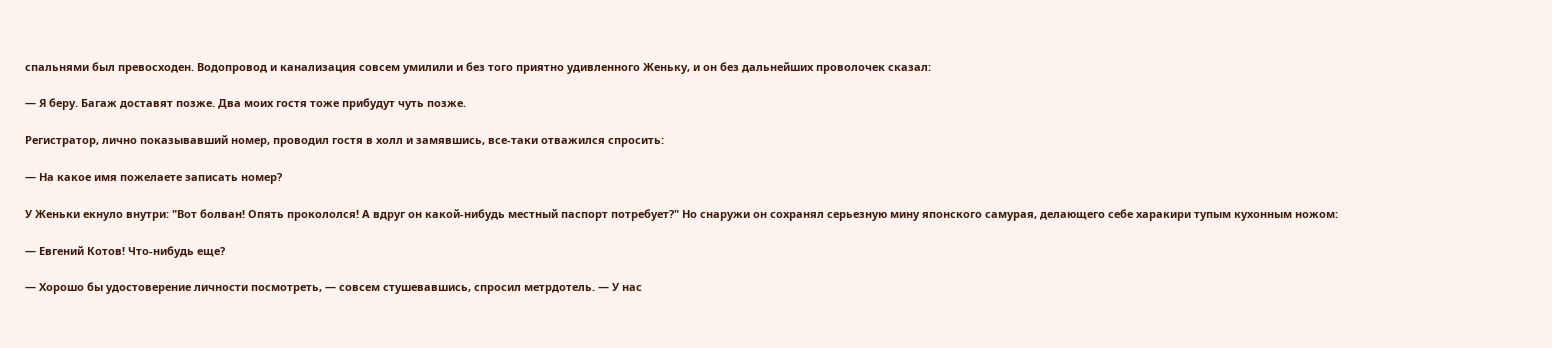спальнями был превосходен. Водопровод и канализация совсем умилили и без того приятно удивленного Женьку, и он без дальнейших проволочек сказал:

— Я беру. Багаж доставят позже. Два моих гостя тоже прибудут чуть позже.

Регистратор, лично показывавший номер, проводил гостя в холл и замявшись, все-таки отважился спросить:

— На какое имя пожелаете записать номер?

У Женьки екнуло внутри: "Вот болван! Опять прокололся! А вдруг он какой-нибудь местный паспорт потребует?" Но снаружи он сохранял серьезную мину японского самурая, делающего себе харакири тупым кухонным ножом:

— Евгений Котов! Что-нибудь еще?

— Хорошо бы удостоверение личности посмотреть, — совсем стушевавшись, спросил метрдотель. — У нас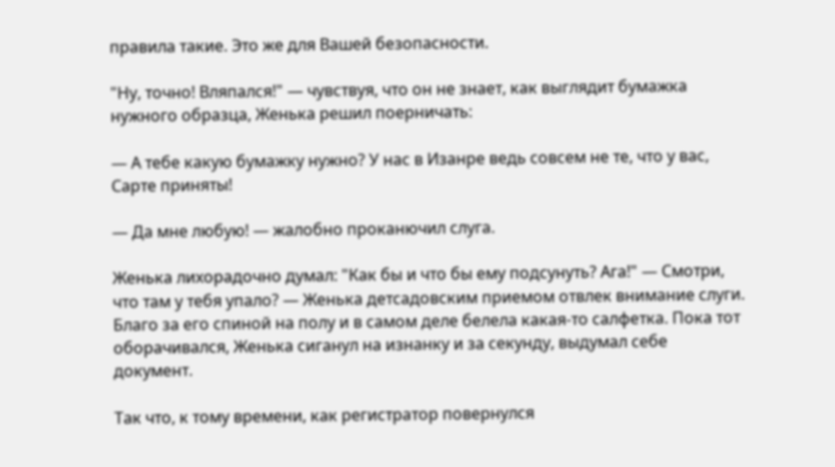правила такие. Это же для Вашей безопасности.

"Ну, точно! Вляпался!" — чувствуя, что он не знает, как выглядит бумажка нужного образца, Женька решил поерничать:

— А тебе какую бумажку нужно? У нас в Изанре ведь совсем не те, что у вас, Сарте приняты!

— Да мне любую! — жалобно проканючил слуга.

Женька лихорадочно думал: "Как бы и что бы ему подсунуть? Ага!" — Смотри, что там у тебя упало? — Женька детсадовским приемом отвлек внимание слуги. Благо за его спиной на полу и в самом деле белела какая-то салфетка. Пока тот оборачивался, Женька сиганул на изнанку и за секунду, выдумал себе документ.

Так что, к тому времени, как регистратор повернулся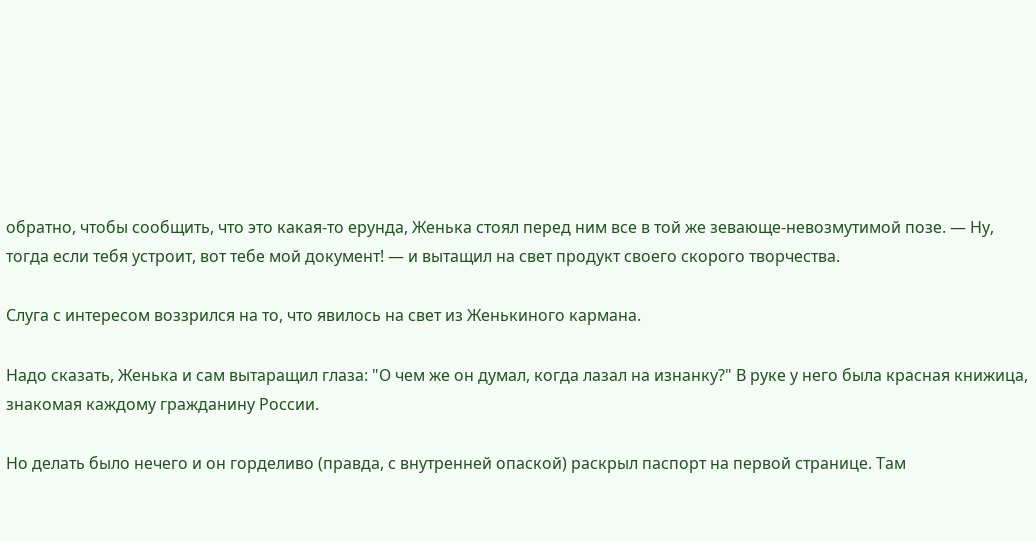обратно, чтобы сообщить, что это какая-то ерунда, Женька стоял перед ним все в той же зевающе-невозмутимой позе. — Ну, тогда если тебя устроит, вот тебе мой документ! — и вытащил на свет продукт своего скорого творчества.

Слуга с интересом воззрился на то, что явилось на свет из Женькиного кармана.

Надо сказать, Женька и сам вытаращил глаза: "О чем же он думал, когда лазал на изнанку?" В руке у него была красная книжица, знакомая каждому гражданину России.

Но делать было нечего и он горделиво (правда, с внутренней опаской) раскрыл паспорт на первой странице. Там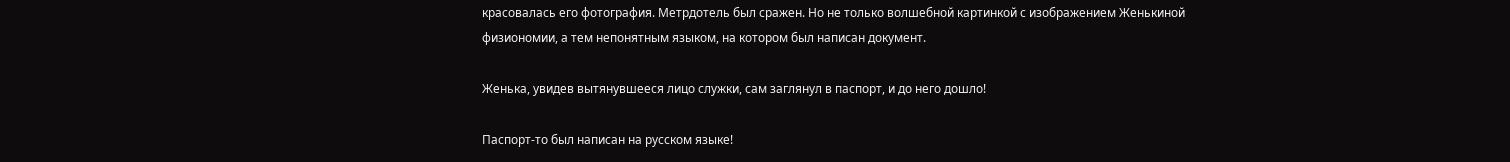красовалась его фотография. Метрдотель был сражен. Но не только волшебной картинкой с изображением Женькиной физиономии, а тем непонятным языком, на котором был написан документ.

Женька, увидев вытянувшееся лицо служки, сам заглянул в паспорт, и до него дошло!

Паспорт-то был написан на русском языке!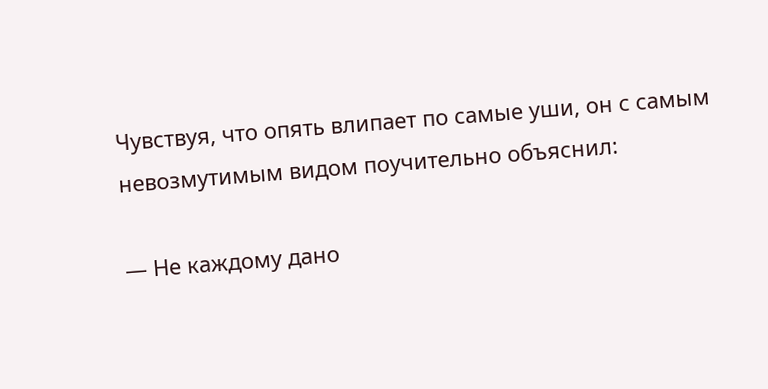Чувствуя, что опять влипает по самые уши, он с самым невозмутимым видом поучительно объяснил:

— Не каждому дано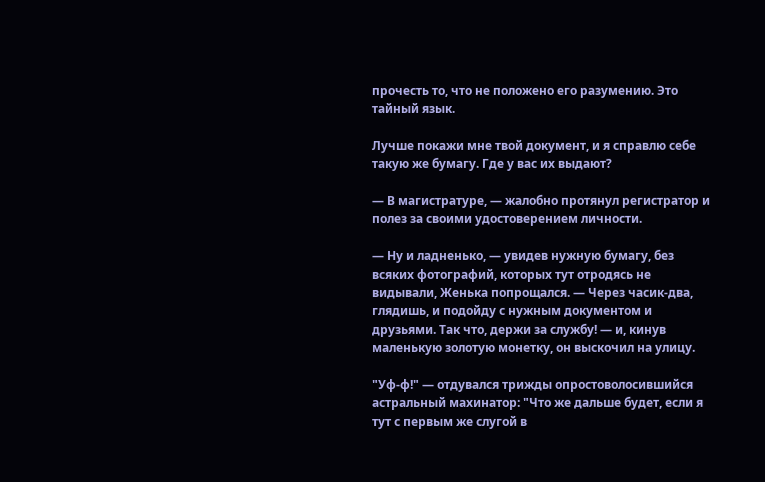прочесть то, что не положено его разумению. Это тайный язык.

Лучше покажи мне твой документ, и я справлю себе такую же бумагу. Где у вас их выдают?

— В магистратуре, — жалобно протянул регистратор и полез за своими удостоверением личности.

— Ну и ладненько, — увидев нужную бумагу, без всяких фотографий, которых тут отродясь не видывали, Женька попрощался. — Через часик-два, глядишь, и подойду с нужным документом и друзьями. Так что, держи за службу! — и, кинув маленькую золотую монетку, он выскочил на улицу.

"Уф-ф!" — отдувался трижды опростоволосившийся астральный махинатор: "Что же дальше будет, если я тут с первым же слугой в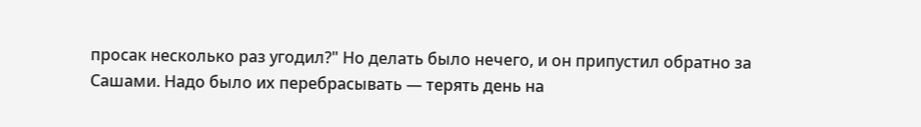просак несколько раз угодил?" Но делать было нечего, и он припустил обратно за Сашами. Надо было их перебрасывать — терять день на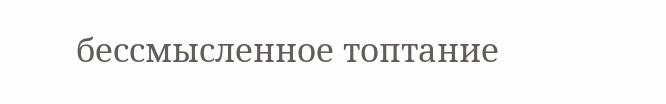бессмысленное топтание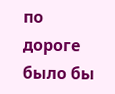по дороге было бы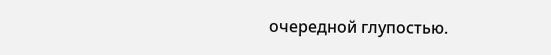очередной глупостью.